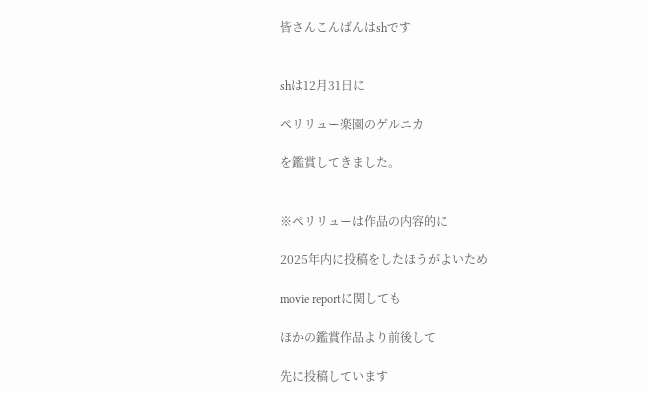皆さんこんばんはshです


shは12月31日に

ペリリュー楽園のゲルニカ

を鑑賞してきました。


※ペリリューは作品の内容的に

2025年内に投稿をしたほうがよいため

movie reportに関しても

ほかの鑑賞作品より前後して

先に投稿しています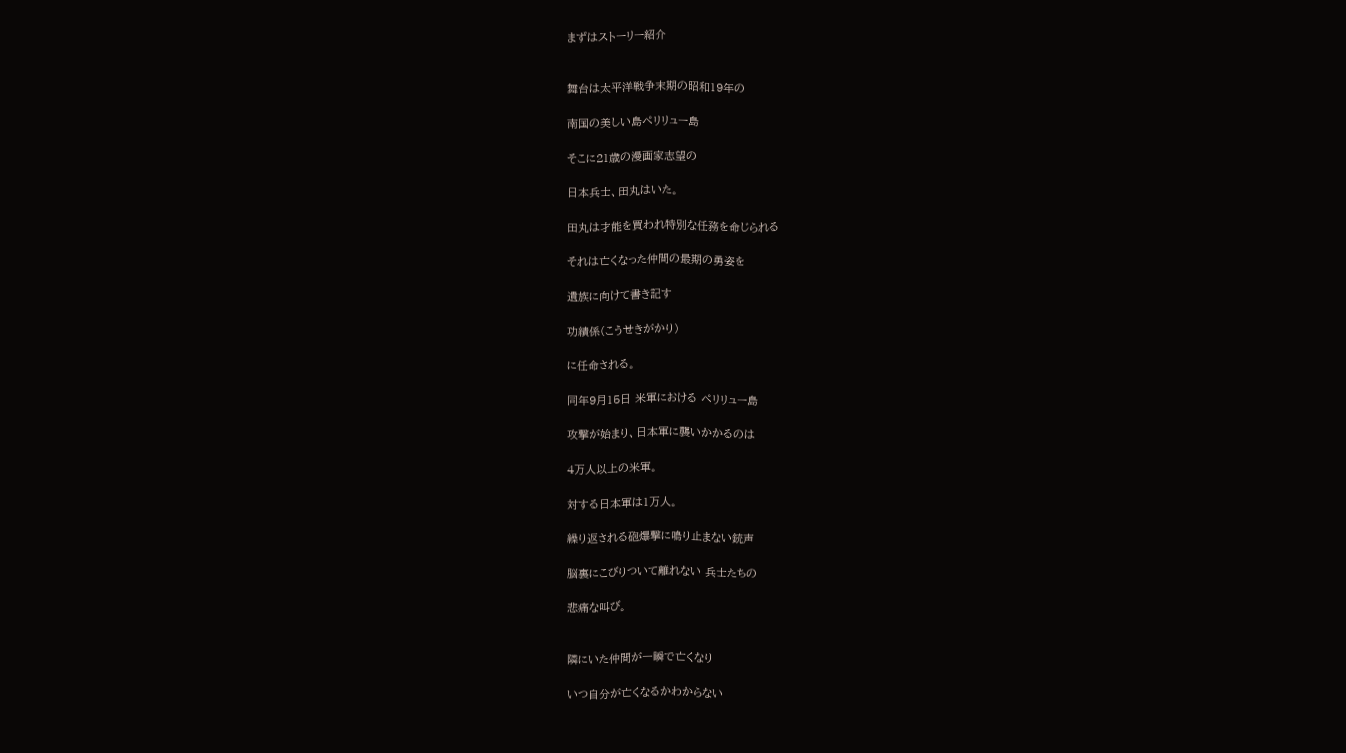まずはストーリー紹介


舞台は太平洋戦争末期の昭和19年の

南国の美しい島ペリリュー島

そこに21歳の漫画家志望の

日本兵士、田丸はいた。

田丸は才能を買われ特別な任務を命じられる

それは亡くなった仲間の最期の勇姿を

遺族に向けて書き記す

功績係(こうせきがかり)

に任命される。

同年9月15日 米軍における ペリリュー島

攻撃が始まり、日本軍に襲いかかるのは

4万人以上の米軍。

対する日本軍は1万人。

繰り返される砲爆撃に鳴り止まない銃声

脳裏にこびりついて離れない 兵士たちの

悲痛な叫び。


隣にいた仲間が一瞬で亡くなり

いつ自分が亡くなるかわからない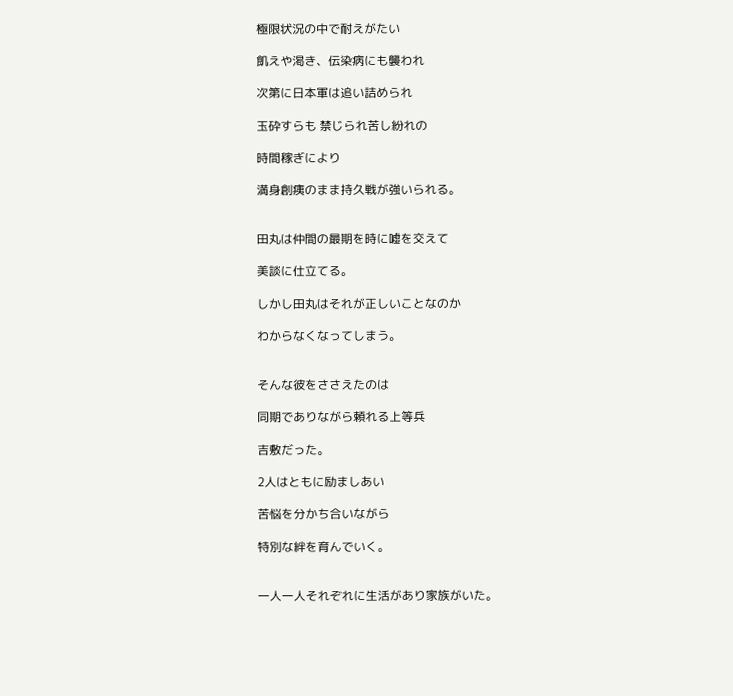極限状況の中で耐えがたい

飢えや渇き、伝染病にも襲われ

次第に日本軍は追い詰められ

玉砕すらも 禁じられ苦し紛れの

時間稼ぎにより

満身創痍のまま持久戦が強いられる。


田丸は仲間の最期を時に嘘を交えて

美談に仕立てる。

しかし田丸はそれが正しいことなのか

わからなくなってしまう。


そんな彼をささえたのは

同期でありながら頼れる上等兵

吉敷だった。

2人はともに励ましあい

苦悩を分かち合いながら

特別な絆を育んでいく。


一人一人それぞれに生活があり家族がいた。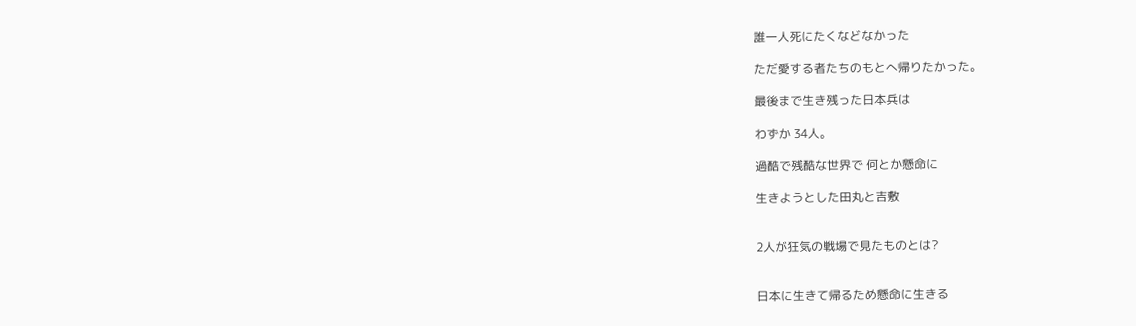誰一人死にたくなどなかった

ただ愛する者たちのもとへ帰りたかった。

最後まで生き残った日本兵は

わずか 34人。

過酷で残酷な世界で 何とか懸命に

生きようとした田丸と吉敷


2人が狂気の戦場で見たものとは?


日本に生きて帰るため懸命に生きる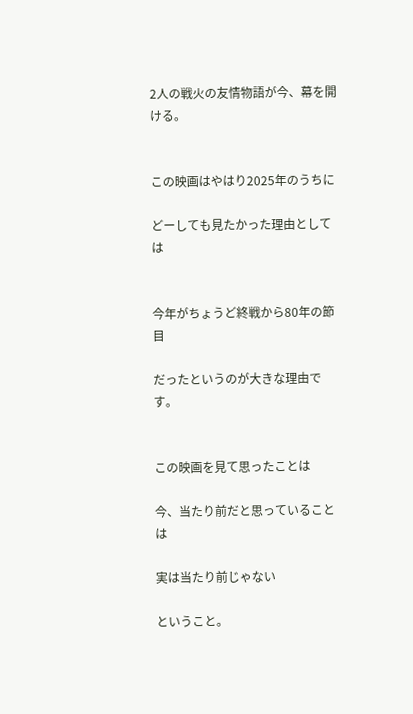2人の戦火の友情物語が今、幕を開ける。


この映画はやはり2025年のうちに

どーしても見たかった理由としては


今年がちょうど終戦から80年の節目

だったというのが大きな理由です。


この映画を見て思ったことは

今、当たり前だと思っていることは

実は当たり前じゃない

ということ。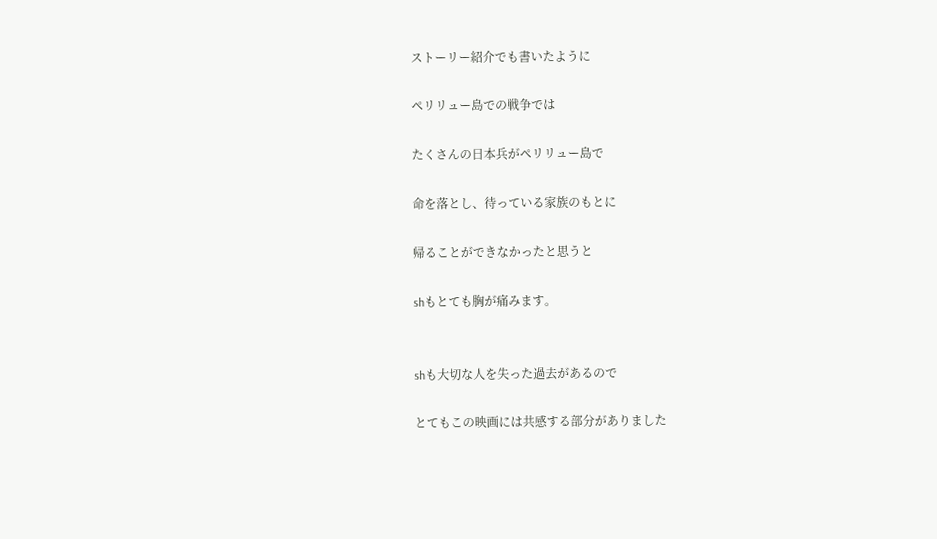ストーリー紹介でも書いたように

ペリリュー島での戦争では

たくさんの日本兵がペリリュー島で

命を落とし、待っている家族のもとに

帰ることができなかったと思うと

shもとても胸が痛みます。


shも大切な人を失った過去があるので

とてもこの映画には共感する部分がありました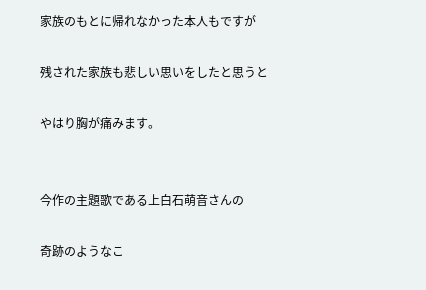家族のもとに帰れなかった本人もですが

残された家族も悲しい思いをしたと思うと

やはり胸が痛みます。


今作の主題歌である上白石萌音さんの

奇跡のようなこ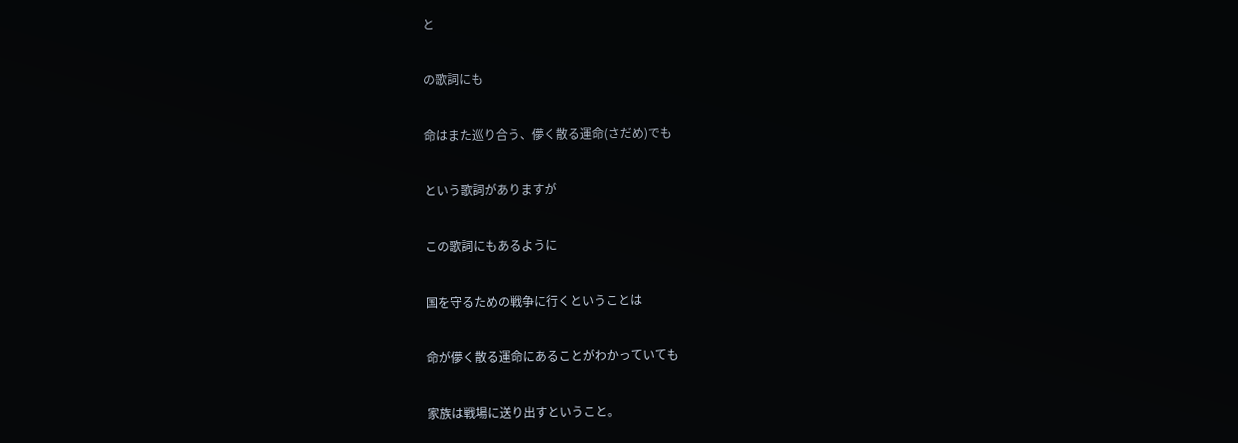と

の歌詞にも

命はまた巡り合う、儚く散る運命(さだめ)でも

という歌詞がありますが

この歌詞にもあるように

国を守るための戦争に行くということは

命が儚く散る運命にあることがわかっていても

家族は戦場に送り出すということ。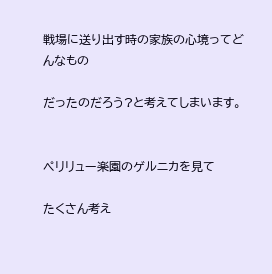戦場に送り出す時の家族の心境ってどんなもの

だったのだろう?と考えてしまいます。


ペリリュー楽園のゲルニカを見て

たくさん考え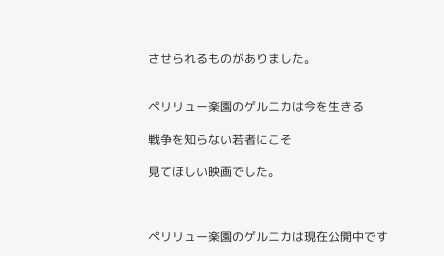させられるものがありました。


ペリリュー楽園のゲルニカは今を生きる

戦争を知らない若者にこそ

見てほしい映画でした。



ペリリュー楽園のゲルニカは現在公開中です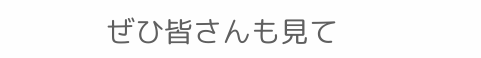ぜひ皆さんも見て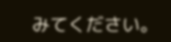みてください。